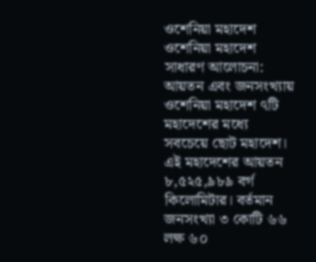ওশেনিয়া মহাদেশ
ওশেনিয়া মহাদেশ
সাধারণ আলোচনা: আয়তন এবং জনসংখ্যায় ওশেনিয়া মহাদেশ ৭টি মহাদেশের মধ্যে সবচেয়ে ছোট মহাদেশ। এই মহাদেশের আয়তন ৮,৫২৫,৯৮৯ বর্গ কিলোমিটার। বর্তমান জনসংখ্যা ৩ কোটি ৬৬ লক্ষ ৬০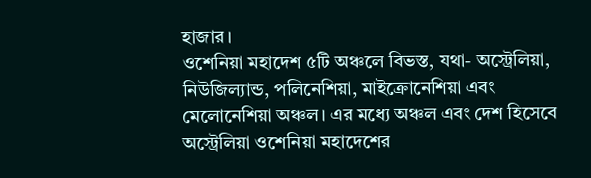হাজার।
ওশেনিয়া মহাদেশ ৫টি অঞ্চলে বিভস্ত, যথা- অস্ট্রেলিয়া, নিউজিল্যান্ড, পলিনেশিয়া, মাইক্রোনেশিয়া এবং মেলোনেশিয়া অঞ্চল। এর মধ্যে অঞ্চল এবং দেশ হিসেবে অস্ট্রেলিয়া ওশেনিয়া মহাদেশের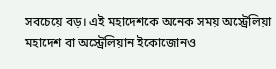সবচেয়ে বড়। এই মহাদেশকে অনেক সময় অস্ট্রেলিয়া মহাদেশ বা অস্ট্রেলিয়ান ইকোজোনও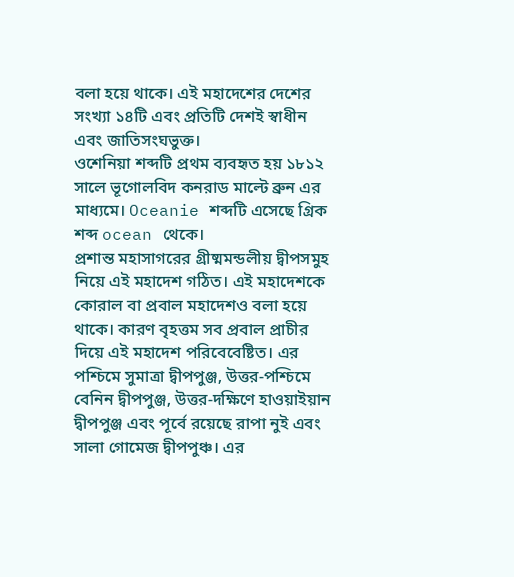বলা হয়ে থাকে। এই মহাদেশের দেশের সংখ্যা ১৪টি এবং প্রতিটি দেশই স্বাধীন এবং জাতিসংঘভুক্ত।
ওশেনিয়া শব্দটি প্রথম ব্যবহৃত হয় ১৮১২ সালে ভূগোলবিদ কনরাড মাল্টে ব্রুন এর মাধ্যমে। Oceanie শব্দটি এসেছে গ্রিক শব্দ ocean থেকে।
প্রশান্ত মহাসাগরের গ্রীষ্মমন্ডলীয় দ্বীপসমুহ নিয়ে এই মহাদেশ গঠিত। এই মহাদেশকে কোরাল বা প্রবাল মহাদেশও বলা হয়ে থাকে। কারণ বৃহত্তম সব প্রবাল প্রাচীর দিয়ে এই মহাদেশ পরিবেবেষ্টিত। এর পশ্চিমে সুমাত্রা দ্বীপপুঞ্জ, উত্তর-পশ্চিমে বেনিন দ্বীপপুঞ্জ, উত্তর-দক্ষিণে হাওয়াইয়ান দ্বীপপুঞ্জ এবং পূর্বে রয়েছে রাপা নুই এবং সালা গোমেজ দ্বীপপুঞ্চ। এর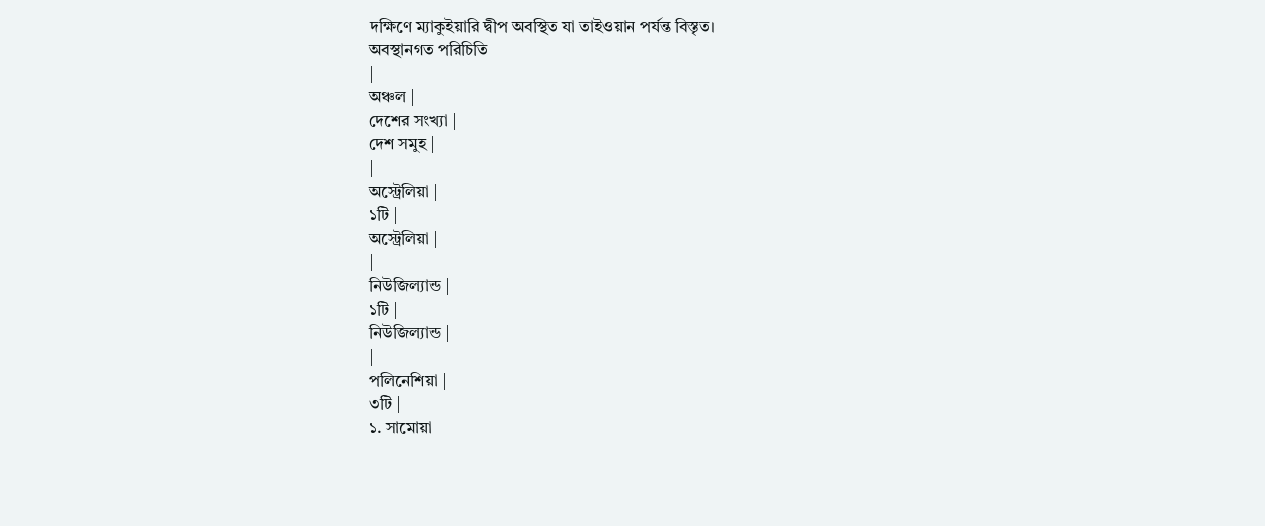দক্ষিণে ম্যাকুইয়ারি দ্বীপ অবস্থিত যা তাইওয়ান পর্যন্ত বিস্তৃত।
অবস্থানগত পরিচিতি
|
অঞ্চল |
দেশের সংখ্যা |
দেশ সমুহ |
|
অস্ট্রেলিয়া |
১টি |
অস্ট্রেলিয়া |
|
নিউজিল্যান্ড |
১টি |
নিউজিল্যান্ড |
|
পলিনেশিয়া |
৩টি |
১. সামোয়া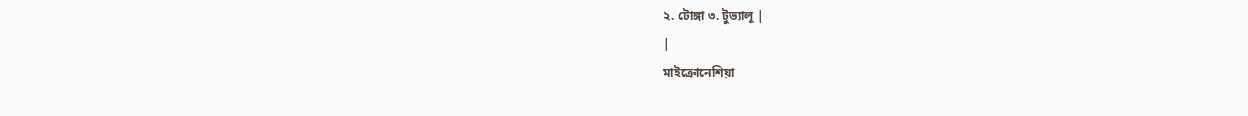২. টোঙ্গা ৩. টুভ্যালূ |
|
মাইক্রোনেশিয়া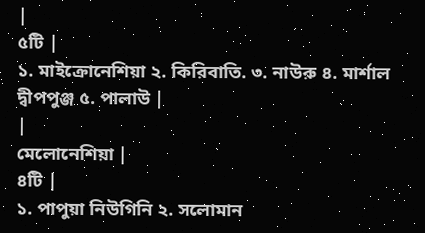|
৫টি |
১. মাইক্রোনেশিয়া ২. কিরিবাতি. ৩. নাউরু ৪. মার্শাল দ্বীপপুঞ্জ ৫. পালাউ |
|
মেলোনেশিয়া |
৪টি |
১. পাপুয়া নিউগিনি ২. সলোমান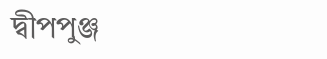দ্বীপপুঞ্জ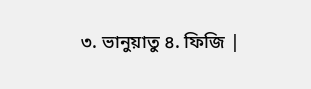৩. ভানুয়াতু ৪. ফিজি |